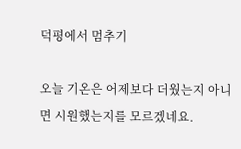덕평에서 멈추기

오늘 기온은 어제보다 더웠는지 아니면 시원했는지를 모르겠네요.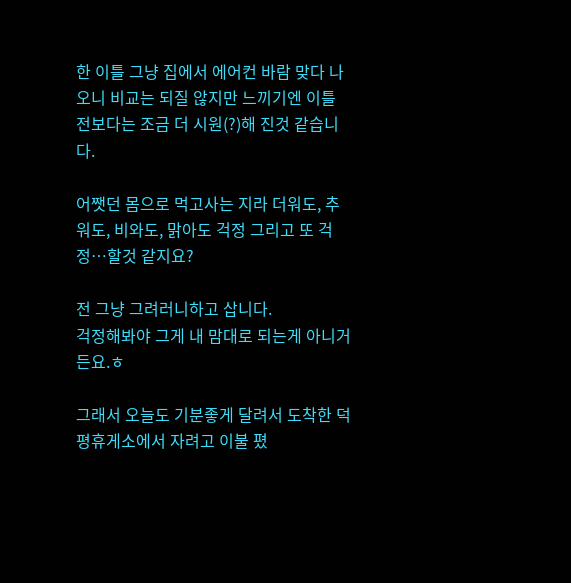한 이틀 그냥 집에서 에어컨 바람 맞다 나오니 비교는 되질 않지만 느끼기엔 이틀 전보다는 조금 더 시원(?)해 진것 같습니다.

어쨋던 몸으로 먹고사는 지라 더워도, 추워도, 비와도, 맑아도 걱정 그리고 또 걱정…할것 같지요?

전 그냥 그려러니하고 삽니다.
걱정해봐야 그게 내 맘대로 되는게 아니거든요.ㅎ

그래서 오늘도 기분좋게 달려서 도착한 덕평휴게소에서 자려고 이불 폈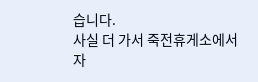습니다.
사실 더 가서 죽전휴게소에서 자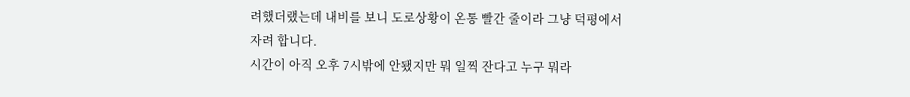려했더랬는데 내비를 보니 도로상황이 온통 빨간 줄이라 그냥 덕평에서 자려 합니다.
시간이 아직 오후 7시밖에 안됐지만 뭐 일찍 잔다고 누구 뭐라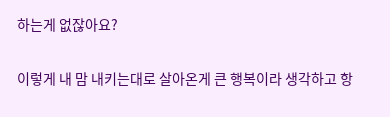하는게 없잖아요?

이렇게 내 맘 내키는대로 살아온게 큰 행복이라 생각하고 항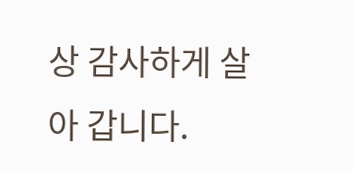상 감사하게 살아 갑니다.